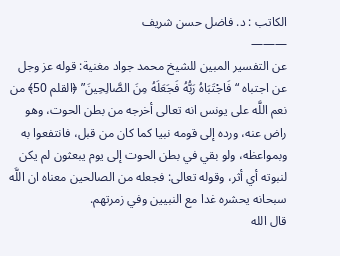الكاتب : د. فاضل حسن شريف
———
عن التفسير المبين للشيخ محمد جواد مغنية: قوله عز وجل عن اجتباه “فَاجْتَبَاهُ رَبُّهُ فَجَعَلَهُ مِنَ الصَّالِحِينَ” ﴿القلم 50﴾ من نعم اللَّه على يونس انه تعالى أخرجه من بطن الحوت، وهو راض عنه، ورده إلى قومه نبيا كما كان من قبل، فانتفعوا به وبمواعظه، ولو بقي في بطن الحوت إلى يوم يبعثون لم يكن لنبوته أي أثر، وقوله تعالى: فجعله من الصالحين معناه ان اللَّه سبحانه يحشره غدا مع النبيين وفي زمرتهم.
قال الله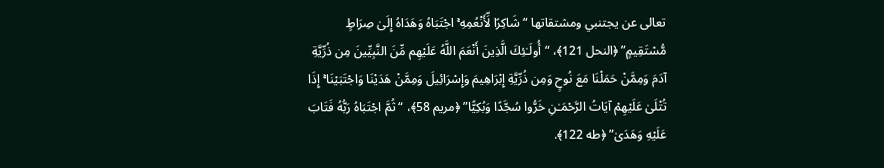تعالى عن يجتنبي ومشتقاتها “شَاكِرًا لِّأَنْعُمِهِ ۚ اجْتَبَاهُ وَهَدَاهُ إِلَىٰ صِرَاطٍ مُّسْتَقِيمٍ” ﴿النحل 121﴾، “أُولَـٰئِكَ الَّذِينَ أَنْعَمَ اللَّهُ عَلَيْهِم مِّنَ النَّبِيِّينَ مِن ذُرِّيَّةِ آدَمَ وَمِمَّنْ حَمَلْنَا مَعَ نُوحٍ وَمِن ذُرِّيَّةِ إِبْرَاهِيمَ وَإِسْرَائِيلَ وَمِمَّنْ هَدَيْنَا وَاجْتَبَيْنَا ۚ إِذَا تُتْلَىٰ عَلَيْهِمْ آيَاتُ الرَّحْمَـٰنِ خَرُّوا سُجَّدًا وَبُكِيًّا” ﴿مريم 58﴾، “ثُمَّ اجْتَبَاهُ رَبُّهُ فَتَابَ عَلَيْهِ وَهَدَىٰ” ﴿طه 122﴾.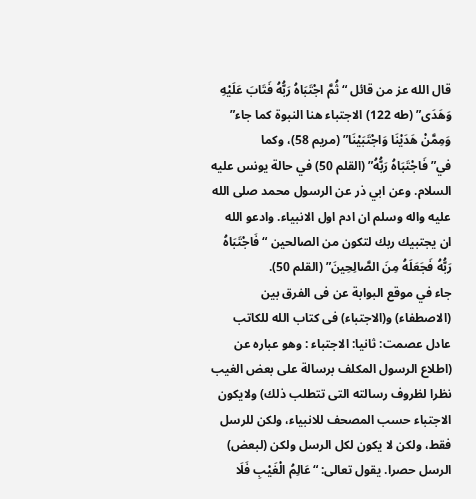قال الله عز من قائل “ثُمَّ اجْتَبَاهُ رَبُّهُ فَتَابَ عَلَيْهِ وَهَدَى” (طه 122) الاجتباء هنا النبوة كما جاء” وَمِمَّنْ هَدَيْنَا وَاجْتَبَيْنَا” (مريم 58)، وكما في”فَاجْتَبَاهُ رَبُّهُ” (القلم 50) في حالة يونس عليه السلام. وعن ابي ذر عن الرسول محمد صلى الله عليه واله وسلم ان ادم اول الانبياء. وادعو الله ان يجتبيك ربك لتكون من الصالحين “فَاجْتَبَاهُ رَبُّهُ فَجَعَلَهُ مِنَ الصَّالِحِينَ” (القلم 50).
جاء في موقع البوابة عن فى الفرق بين (الاصطفاء) و(الاجتباء) فى كتاب الله للكاتب عادل عصمت: ثانيا: الاجتباء : وهو عباره عن (اطلاع الرسول المكلف برسالة على بعض الغيب نظرا لظروف رسالته التى تتطلب ذلك) ولايكون الاجتباء حسب المصحف للانبياء، ولكن للرسل فقط، ولكن لا يكون لكل الرسل ولكن (لبعض) الرسل حصرا. يقول تعالى: “عَالِمُ الْغَيْبِ فَلَا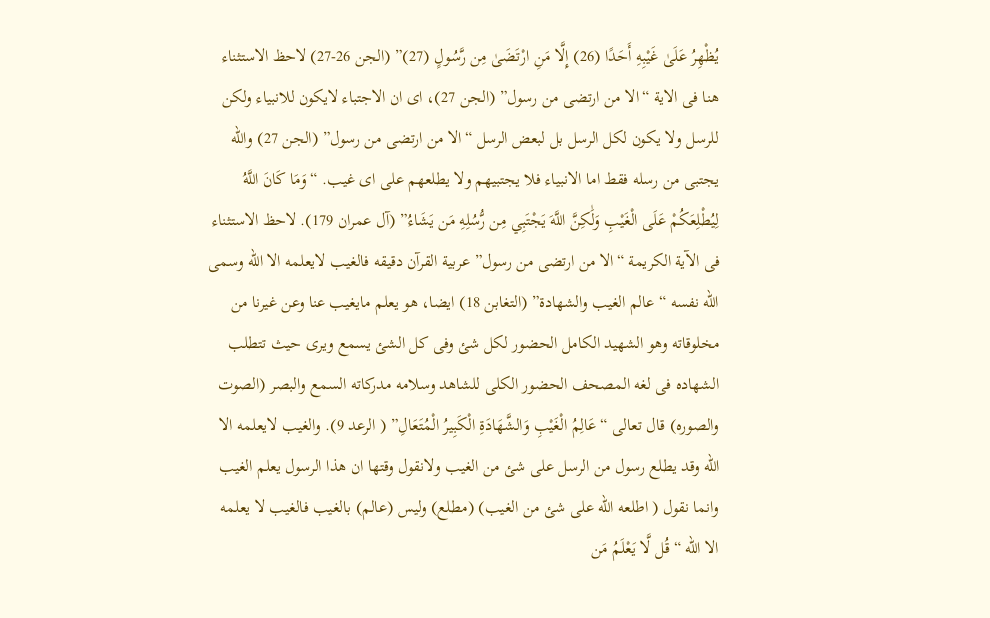يُظْهِرُ عَلَىٰ غَيْبِهِ أَحَدًا (26) إِلَّا مَنِ ارْتَضَىٰ مِن رَّسُولٍ (27)” (الجن 26-27) لاحظ الاستثناء هنا فى الاية “الا من ارتضى من رسول” (الجن 27)، اى ان الاجتباء لايكون للانبياء ولكن للرسل ولا يكون لكل الرسل بل لبعض الرسل “الا من ارتضى من رسول” (الجن 27) والله يجتبى من رسله فقط اما الانبياء فلا يجتبيهم ولا يطلعهم على اى غيب. “وَمَا كَانَ اللَّهُ لِيُطْلِعَكُمْ عَلَى الْغَيْبِ وَلَٰكِنَّ اللَّهَ يَجْتَبِي مِن رُّسُلِهِ مَن يَشَاءُ” (آل عمران 179). لاحظ الاستثناء فى الآية الكريمة “الا من ارتضى من رسول” عربية القرآن دقيقه فالغيب لايعلمه الا الله وسمى الله نفسه “عالم الغيب والشهادة” (التغابن 18) ايضا، هو يعلم مايغيب عنا وعن غيرنا من مخلوقاته وهو الشهيد الكامل الحضور لكل شئ وفى كل الشئ يسمع ويرى حيث تتطلب الشهاده فى لغه المصحف الحضور الكلى للشاهد وسلامه مدركاته السمع والبصر (الصوت والصوره) قال تعالى “عَالِمُ الْغَيْبِ وَالشَّهَادَةِ الْكَبِيرُ الْمُتَعَالِ” ( الرعد 9). والغيب لايعلمه الا الله وقد يطلع رسول من الرسل على شئ من الغيب ولانقول وقتها ان هذا الرسول يعلم الغيب وانما نقول ( اطلعه الله على شئ من الغيب) (مطلع) وليس (عالم) بالغيب فالغيب لا يعلمه الا الله “قُل لَّا يَعْلَمُ مَن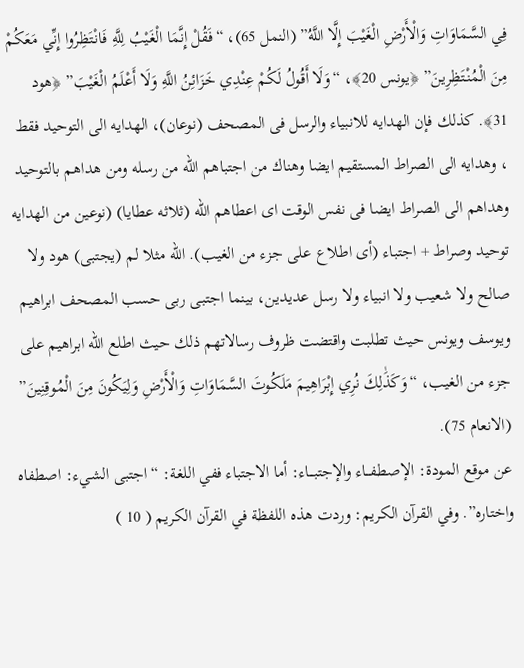فِي السَّمَاوَاتِ وَالْأَرْضِ الْغَيْبَ إِلَّا اللَّهُ” (النمل 65)، “فَقُلْ إِنَّمَا الْغَيْبُ لِلَّهِ فَانْتَظِرُوا إِنِّي مَعَكُمْ مِنَ الْمُنْتَظِرِينَ” ﴿يونس 20﴾، “وَلَا أَقُولُ لَكُمْ عِنْدِي خَزَائِنُ اللَّهِ وَلَا أَعْلَمُ الْغَيْبَ” ﴿هود 31﴾. كذلك فإن الهدايه للانبياء والرسل فى المصحف (نوعان)، الهدايه الى التوحيد فقط ، وهدايه الى الصراط المستقيم ايضا وهناك من اجتباهم الله من رسله ومن هداهم بالتوحيد وهداهم الى الصراط ايضا فى نفس الوقت اى اعطاهم الله (ثلاثه عطايا) (نوعين من الهدايه توحيد وصراط + اجتباء (أى اطلاع على جزء من الغيب). الله مثلا لم (يجتبى) هود ولا صالح ولا شعيب ولا انبياء ولا رسل عديدين، بينما اجتبى ربى حسب المصحف ابراهيم ويوسف ويونس حيث تطلبت واقتضت ظروف رسالاتهم ذلك حيث اطلع الله ابراهيم على جزء من الغيب، “وَكَذَٰلِكَ نُرِي إِبْرَاهِيمَ مَلَكُوتَ السَّمَاوَاتِ وَالْأَرْضِ وَلِيَكُونَ مِنَ الْمُوقِنِينَ” (الانعام 75).
عن موقع المودة: الإصطفـــاء والإجتبـــاء: أما الاجتباء ففي اللغة: “اجتبى الشيء: اصطفاه واختاره”. وفي القرآن الكريم: وردت هذه اللفظة في القرآن الكريم ( 10 )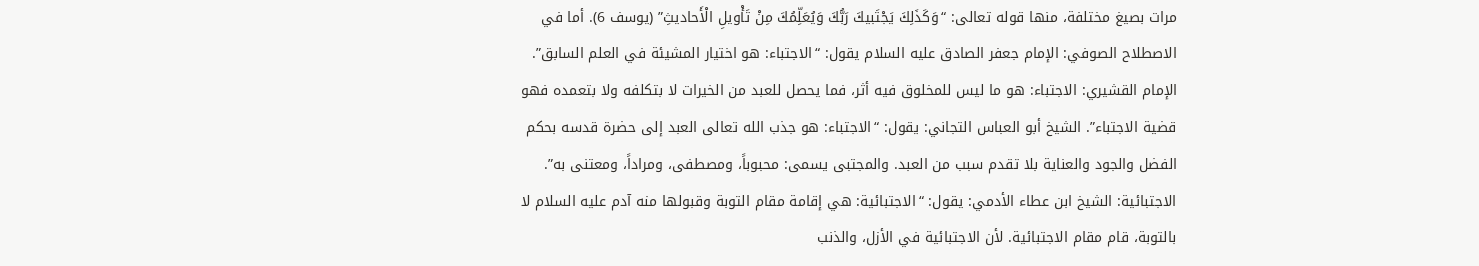مرات بصيغ مختلفة، منها قوله تعالى: “وَكَذَلِكَ يَجْتَبيكَ رَبُّكَ وَيُعَلِّمُكَ مِنْ تَأْويلِ الْأَحاديثِ” (يوسف 6). أما في الاصطلاح الصوفي: الإمام جعفر الصادق عليه السلام يقول: “الاجتباء: هو اختيار المشيئة في العلم السابق”. الإمام القشيري: الاجتباء: هو ما ليس للمخلوق فيه أثر، فما يحصل للعبد من الخيرات لا بتكلفه ولا بتعمده فهو قضية الاجتباء”. الشيخ أبو العباس التجاني: يقول: “الاجتباء: هو جذب الله تعالى العبد إلى حضرة قدسه بحكم الفضل والجود والعناية بلا تقدم سبب من العبد. والمجتبى يسمى: محبوباً، ومصطفى، ومراداً، ومعتنى به”. الاجتبائية: الشيخ ابن عطاء الأدمي: يقول: “الاجتبائية: هي إقامة مقام التوبة وقبولها منه آدم عليه السلام لا بالتوبة، قام مقام الاجتبائية. لأن الاجتبائية في الأزل، والذنب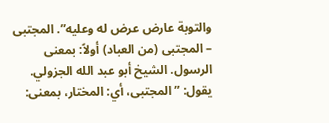والتوبة عارض عرض له وعليه”. المجتبى – المجتبى (من العباد) أولاً: بمعنى الرسول. الشيخ أبو عبد الله الجزولي. يقول: ” المجتبى، أي: المختار، بمعنى: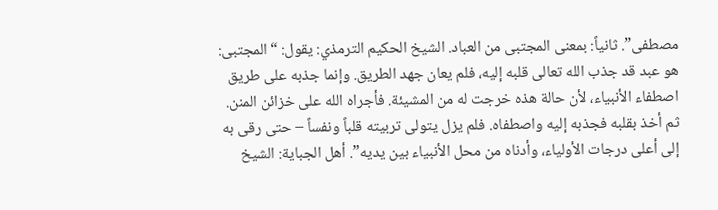مصطفى”. ثانياً: بمعنى المجتبى من العباد. الشيخ الحكيم الترمذي: يقول: “المجتبى: هو عبد قد جذب الله تعالى قلبه إليه، فلم يعان جهد الطريق. وإنما جذبه على طريق اصطفاء الأنبياء، لأن حالة هذه خرجت له من المشيئة. فأجراه الله على خزائن المنن. ثم أخذ بقلبه فجذبه إليه واصطفاه. فلم يزل يتولى تربيته قلباً ونفساً – حتى رقى به إلى أعلى درجات الأولياء، وأدناه من محل الأنبياء بين يديه”. أهل الجباية: الشيخ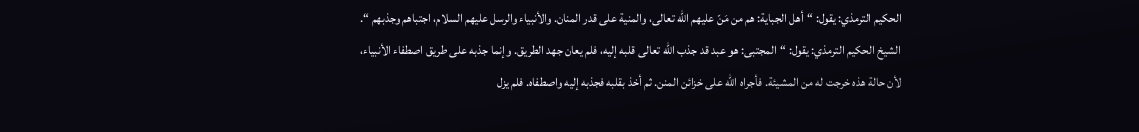الحكيم الترمذي: يقول: “أهل الجباية: هم من مَنّ عليهم الله تعالى، والمنية على قدر المنان. والأنبياء والرسل عليهم السلام، اجتباهم وجذبهم “. الشيخ الحكيم الترمذي: يقول: “المجتبى: هو عبد قد جذب الله تعالى قلبه إليه، فلم يعان جهد الطريق. وإنما جذبه على طريق اصطفاء الأنبياء، لأن حالة هذه خرجت له من المشيئة. فأجراه الله على خزائن المنن. ثم أخذ بقلبه فجذبه إليه واصطفاه. فلم يزل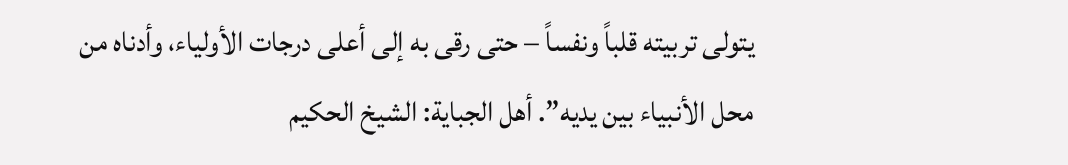يتولى تربيته قلباً ونفساً – حتى رقى به إلى أعلى درجات الأولياء، وأدناه من محل الأنبياء بين يديه”. أهل الجباية: الشيخ الحكيم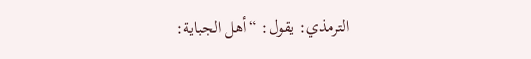الترمذي: يقول: “أهل الجباية: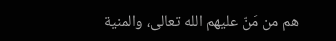هم من مَنّ عليهم الله تعالى، والمنية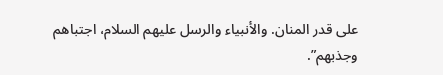على قدر المنان. والأنبياء والرسل عليهم السلام، اجتباهم وجذبهم”.